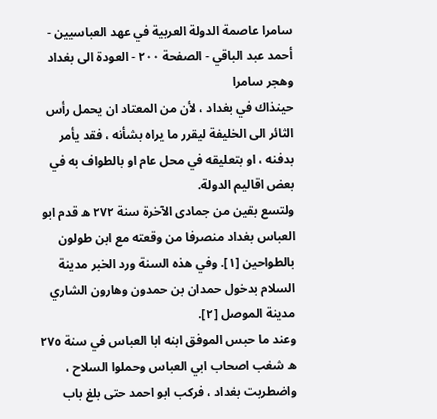سامرا عاصمة الدولة العربية في عهد العباسيين - أحمد عبد الباقي - الصفحة ٢٠٠ - العودة الى بغداد وهجر سامرا
حينذاك في بغداد ، لأن من المعتاد ان يحمل رأس الثائر الى الخليفة ليقرر ما يراه بشأنه ، فقد يأمر بدفنه ، او بتعليقه في محل عام او بالطواف به في بعض اقاليم الدولة.
ولتسع بقين من جمادى الآخرة سنة ٢٧٢ ه قدم ابو العباس بغداد منصرفا من وقعته مع ابن طولون بالطواحين [١]. وفي هذه السنة ورد الخبر مدينة السلام بدخول حمدان بن حمدون وهارون الشاري مدينة الموصل [٢].
وعند ما حبس الموفق ابنه ابا العباس في سنة ٢٧٥ ه شغب اصحاب ابي العباس وحملوا السلاح ، واضطربت بغداد ، فركب ابو احمد حتى بلغ باب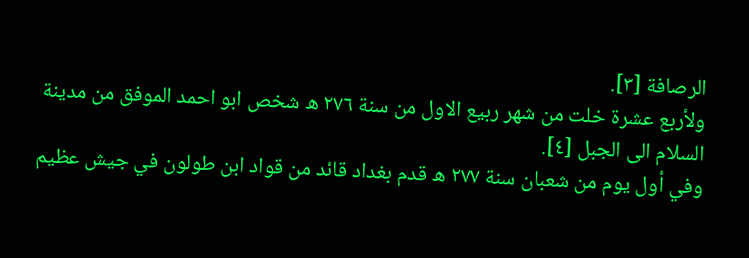الرصافة [٣].
ولأربع عشرة خلت من شهر ربيع الاول من سنة ٢٧٦ ه شخص ابو احمد الموفق من مدينة السلام الى الجبل [٤].
وفي أول يوم من شعبان سنة ٢٧٧ ه قدم بغداد قائد من قواد ابن طولون في جيش عظيم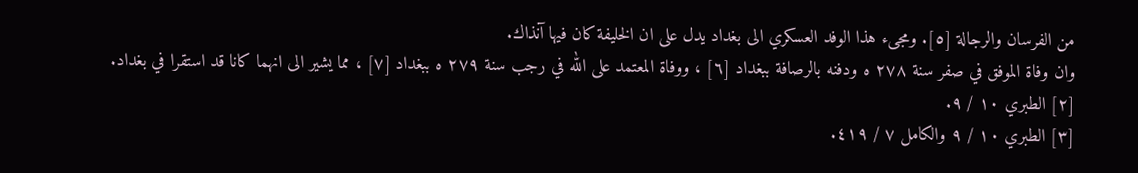من الفرسان والرجالة [٥]. ومجىء هذا الوفد العسكري الى بغداد يدل على ان الخليفة كان فيها آنذاك.
وان وفاة الموفق في صفر سنة ٢٧٨ ه ودفنه بالرصافة ببغداد [٦] ، ووفاة المعتمد على الله في رجب سنة ٢٧٩ ه ببغداد [٧] ، مما يشير الى انهما كانا قد استقرا في بغداد.
[٢] الطبري ١٠ / ٩.
[٣] الطبري ١٠ / ٩ والكامل ٧ / ٤١٩.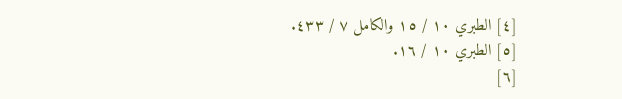[٤] الطبري ١٠ / ١٥ والكامل ٧ / ٤٣٣.
[٥] الطبري ١٠ / ١٦.
[٦]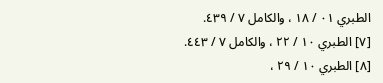الطبري ٠١ / ١٨ ، والكامل ٧ / ٤٣٩.
[٧] الطبري ١٠ / ٢٢ ، والكامل ٧ / ٤٤٣.
[٨] الطبري ١٠ / ٢٩ ،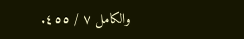والكامل ٧ / ٤٥٥.